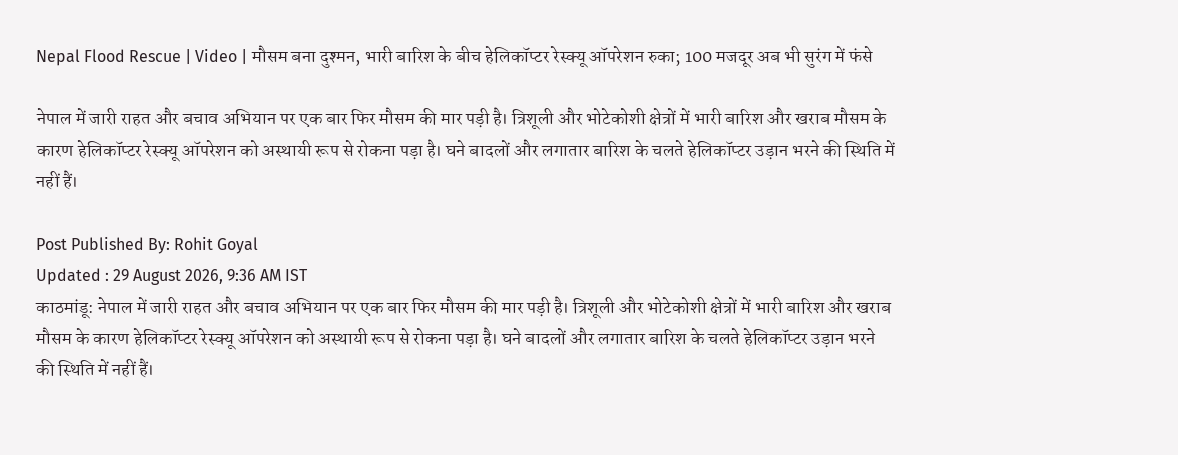Nepal Flood Rescue | Video | मौसम बना दुश्मन, भारी बारिश के बीच हेलिकॉप्टर रेस्क्यू ऑपरेशन रुका; 100 मजदूर अब भी सुरंग में फंसे

नेपाल में जारी राहत और बचाव अभियान पर एक बार फिर मौसम की मार पड़ी है। त्रिशूली और भोटेकोशी क्षेत्रों में भारी बारिश और खराब मौसम के कारण हेलिकॉप्टर रेस्क्यू ऑपरेशन को अस्थायी रूप से रोकना पड़ा है। घने बादलों और लगातार बारिश के चलते हेलिकॉप्टर उड़ान भरने की स्थिति में नहीं हैं।

Post Published By: Rohit Goyal
Updated : 29 August 2026, 9:36 AM IST
काठमांडू: नेपाल में जारी राहत और बचाव अभियान पर एक बार फिर मौसम की मार पड़ी है। त्रिशूली और भोटेकोशी क्षेत्रों में भारी बारिश और खराब मौसम के कारण हेलिकॉप्टर रेस्क्यू ऑपरेशन को अस्थायी रूप से रोकना पड़ा है। घने बादलों और लगातार बारिश के चलते हेलिकॉप्टर उड़ान भरने की स्थिति में नहीं हैं।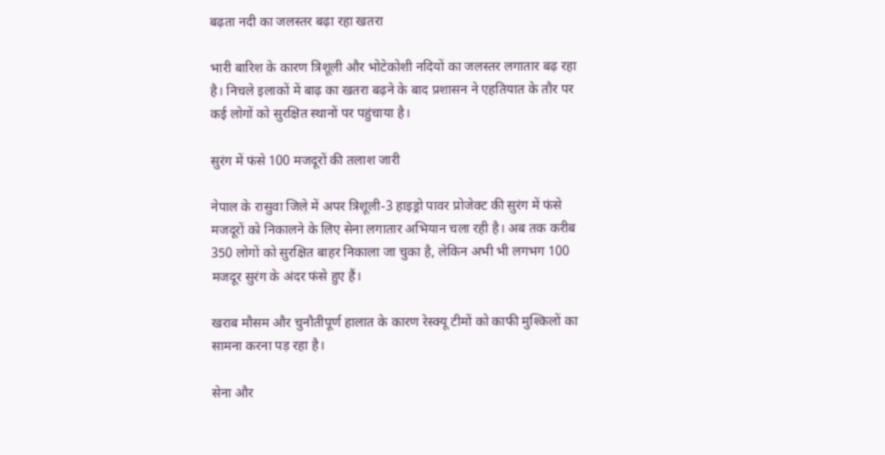बढ़ता नदी का जलस्तर बढ़ा रहा खतरा

भारी बारिश के कारण त्रिशूली और भोटेकोशी नदियों का जलस्तर लगातार बढ़ रहा है। निचले इलाकों में बाढ़ का खतरा बढ़ने के बाद प्रशासन ने एहतियात के तौर पर कई लोगों को सुरक्षित स्थानों पर पहुंचाया है।

सुरंग में फंसे 100 मजदूरों की तलाश जारी

नेपाल के रासुवा जिले में अपर त्रिशूली-3 हाइड्रो पावर प्रोजेक्ट की सुरंग में फंसे मजदूरों को निकालने के लिए सेना लगातार अभियान चला रही है। अब तक करीब 350 लोगों को सुरक्षित बाहर निकाला जा चुका है, लेकिन अभी भी लगभग 100 मजदूर सुरंग के अंदर फंसे हुए हैं।

खराब मौसम और चुनौतीपूर्ण हालात के कारण रेस्क्यू टीमों को काफी मुश्किलों का सामना करना पड़ रहा है।

सेना और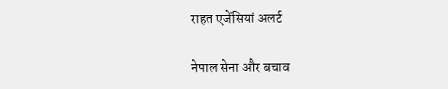राहत एजेंसियां अलर्ट

नेपाल सेना और बचाव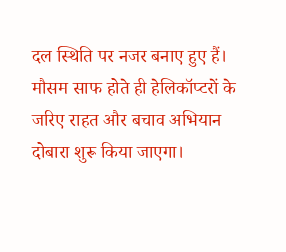दल स्थिति पर नजर बनाए हुए हैं। मौसम साफ होते ही हेलिकॉप्टरों के जरिए राहत और बचाव अभियान दोबारा शुरू किया जाएगा।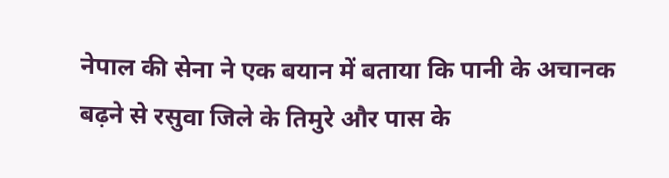नेपाल की सेना ने एक बयान में बताया कि पानी के अचानक बढ़ने से रसुवा जिले के तिमुरे और पास के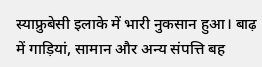स्याफ्रुबेसी इलाके में भारी नुकसान हुआ। बाढ़ में गाड़ियां, सामान और अन्य संपत्ति बह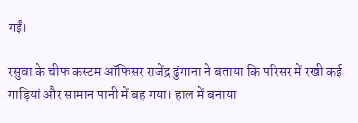गईं।

रसुवा के चीफ कस्टम ऑफिसर राजेंद्र ढुंगाना ने बताया कि परिसर में रखी कई गाड़ियां और सामान पानी में बह गया। हाल में बनाया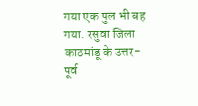गया एक पुल भी बह गया. रसुवा जिला काठमांडू के उत्तर-पूर्व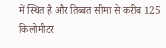में स्थित है और तिब्बत सीमा से करीब 125 किलोमीटर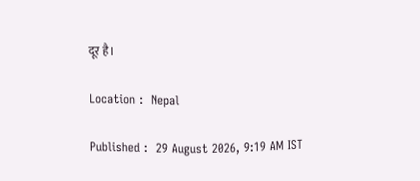दूर है।

Location :  Nepal

Published :  29 August 2026, 9:19 AM IST